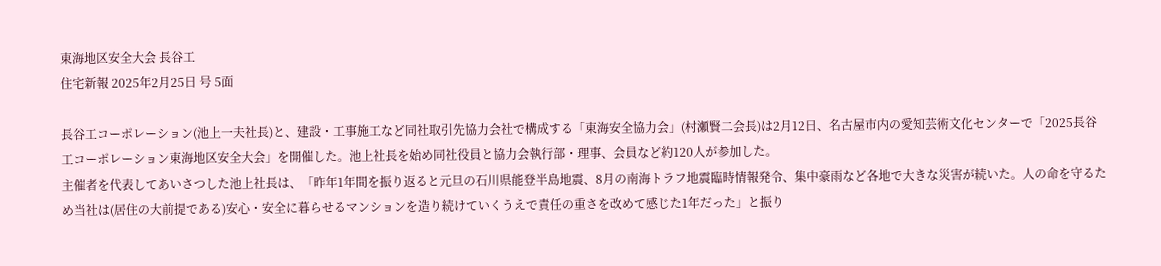東海地区安全大会 長谷工
住宅新報 2025年2月25日 号 5面

長谷工コーポレーション(池上一夫社長)と、建設・工事施工など同社取引先協力会社で構成する「東海安全協力会」(村瀬賢二会長)は2月12日、名古屋市内の愛知芸術文化センターで「2025長谷工コーポレーション東海地区安全大会」を開催した。池上社長を始め同社役員と協力会執行部・理事、会員など約120人が参加した。
主催者を代表してあいさつした池上社長は、「昨年1年間を振り返ると元旦の石川県能登半島地震、8月の南海トラフ地震臨時情報発令、集中豪雨など各地で大きな災害が続いた。人の命を守るため当社は(居住の大前提である)安心・安全に暮らせるマンションを造り続けていくうえで責任の重さを改めて感じた1年だった」と振り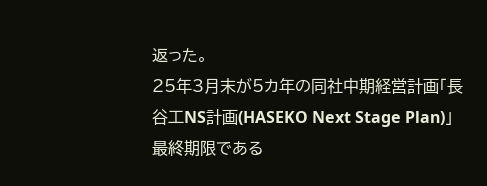返った。
25年3月末が5カ年の同社中期経営計画「長谷工NS計画(HASEKO Next Stage Plan)」最終期限である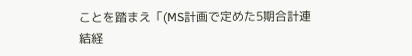ことを踏まえ「(MS計画で定めた5期合計連結経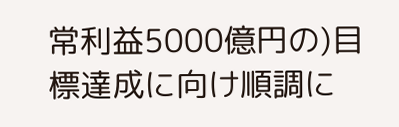常利益5000億円の)目標達成に向け順調に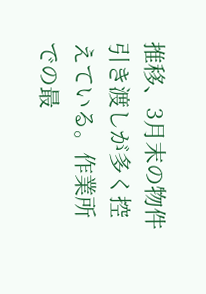推移、3月末の物件引き渡しが多く控えている。作業所での最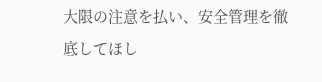大限の注意を払い、安全管理を徹底してほし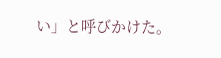い」と呼びかけた。